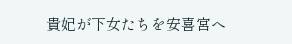貴妃が下女たちを安喜宮へ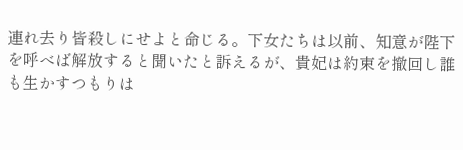連れ去り皆殺しにせよと命じる。下女たちは以前、知意が陛下を呼べば解放すると聞いたと訴えるが、貴妃は約束を撤回し誰も生かすつもりは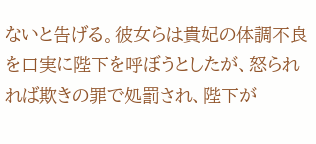ないと告げる。彼女らは貴妃の体調不良を口実に陛下を呼ぼうとしたが、怒られれば欺きの罪で処罰され、陛下が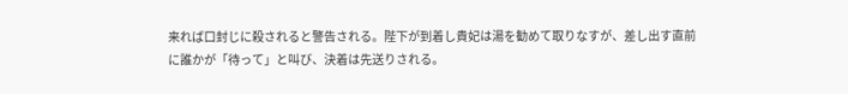来れば口封じに殺されると警告される。陛下が到着し貴妃は湯を勧めて取りなすが、差し出す直前に誰かが「待って」と叫び、決着は先送りされる。